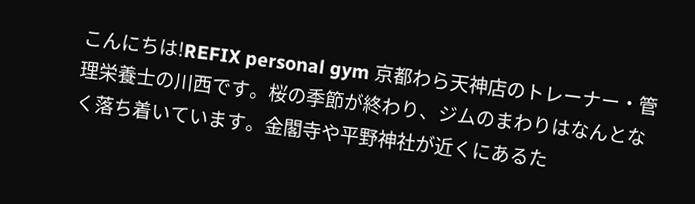こんにちは!REFIX personal gym 京都わら天神店のトレーナー・管理栄養士の川西です。桜の季節が終わり、ジムのまわりはなんとなく落ち着いています。金閣寺や平野神社が近くにあるた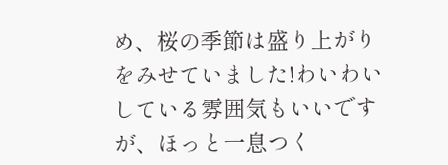め、桜の季節は盛り上がりをみせていました!わいわいしている雰囲気もいいですが、ほっと一息つく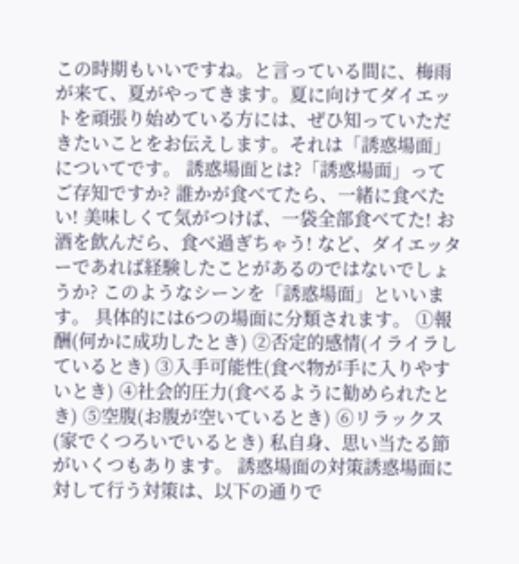この時期もいいですね。と言っている間に、梅雨が来て、夏がやってきます。夏に向けてダイエットを頑張り始めている方には、ぜひ知っていただきたいことをお伝えします。それは「誘惑場面」についてです。 誘惑場面とは?「誘惑場面」ってご存知ですか? 誰かが食べてたら、一緒に食べたい! 美味しくて気がつけば、一袋全部食べてた! お酒を飲んだら、食べ過ぎちゃう! など、ダイエッターであれば経験したことがあるのではないでしょうか? このようなシーンを「誘惑場面」といいます。 具体的には6つの場面に分類されます。 ①報酬(何かに成功したとき) ②否定的感情(イライラしているとき) ③入手可能性(食べ物が手に入りやすいとき) ④社会的圧力(食べるように勧められたとき) ⑤空腹(お腹が空いているとき) ⑥リラックス(家でくつろいでいるとき) 私自身、思い当たる節がいくつもあります。 誘惑場面の対策誘惑場面に対して行う対策は、以下の通りで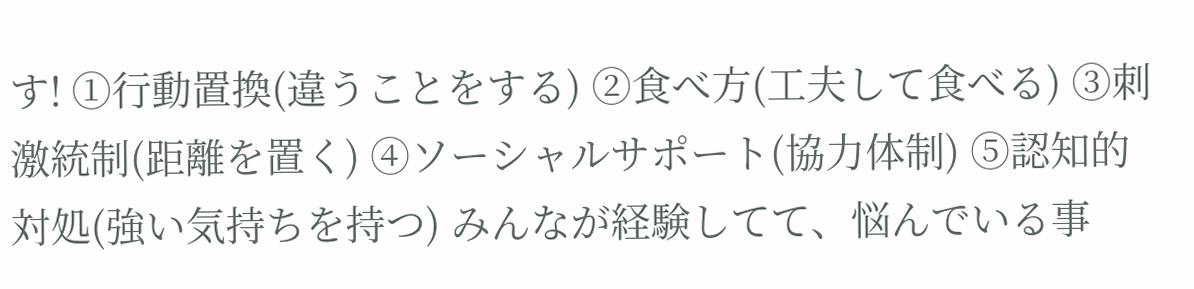す! ①行動置換(違うことをする) ②食べ方(工夫して食べる) ③刺激統制(距離を置く) ④ソーシャルサポート(協力体制) ⑤認知的対処(強い気持ちを持つ) みんなが経験してて、悩んでいる事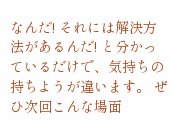なんだ! それには解決方法があるんだ! と分かっているだけで、気持ちの持ちようが違います。 ぜひ次回こんな場面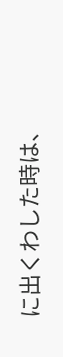に出くわした時は、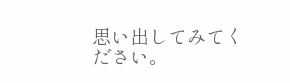思い出してみてください。